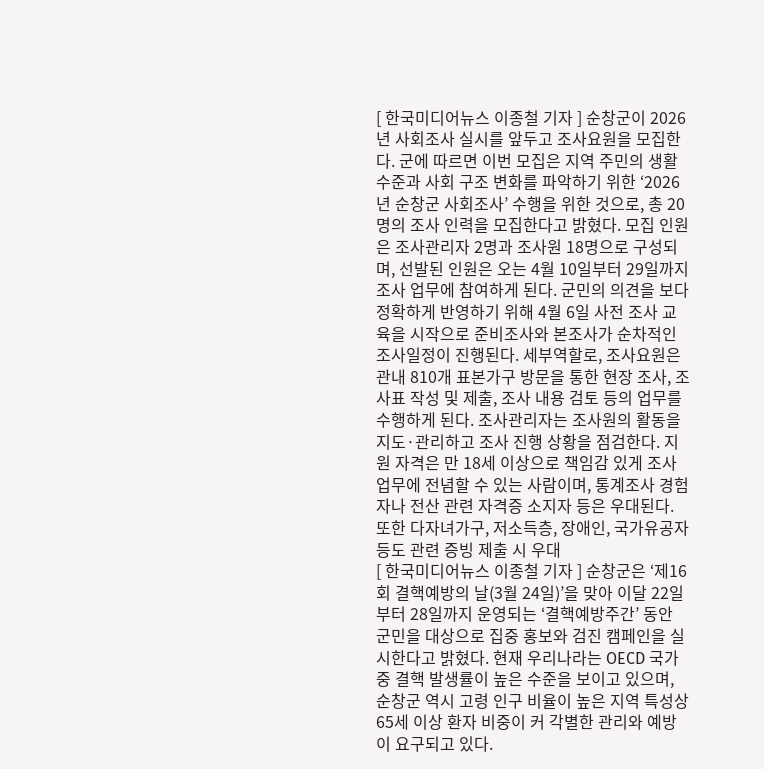[ 한국미디어뉴스 이종철 기자 ] 순창군이 2026년 사회조사 실시를 앞두고 조사요원을 모집한다. 군에 따르면 이번 모집은 지역 주민의 생활 수준과 사회 구조 변화를 파악하기 위한 ‘2026년 순창군 사회조사’ 수행을 위한 것으로, 총 20명의 조사 인력을 모집한다고 밝혔다. 모집 인원은 조사관리자 2명과 조사원 18명으로 구성되며, 선발된 인원은 오는 4월 10일부터 29일까지 조사 업무에 참여하게 된다. 군민의 의견을 보다 정확하게 반영하기 위해 4월 6일 사전 조사 교육을 시작으로 준비조사와 본조사가 순차적인 조사일정이 진행된다. 세부역할로, 조사요원은 관내 810개 표본가구 방문을 통한 현장 조사, 조사표 작성 및 제출, 조사 내용 검토 등의 업무를 수행하게 된다. 조사관리자는 조사원의 활동을 지도·관리하고 조사 진행 상황을 점검한다. 지원 자격은 만 18세 이상으로 책임감 있게 조사 업무에 전념할 수 있는 사람이며, 통계조사 경험자나 전산 관련 자격증 소지자 등은 우대된다. 또한 다자녀가구, 저소득층, 장애인, 국가유공자 등도 관련 증빙 제출 시 우대
[ 한국미디어뉴스 이종철 기자 ] 순창군은 ‘제16회 결핵예방의 날(3월 24일)’을 맞아 이달 22일부터 28일까지 운영되는 ‘결핵예방주간’ 동안 군민을 대상으로 집중 홍보와 검진 캠페인을 실시한다고 밝혔다. 현재 우리나라는 OECD 국가 중 결핵 발생률이 높은 수준을 보이고 있으며, 순창군 역시 고령 인구 비율이 높은 지역 특성상 65세 이상 환자 비중이 커 각별한 관리와 예방이 요구되고 있다.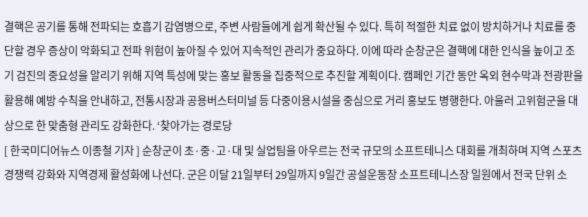결핵은 공기를 통해 전파되는 호흡기 감염병으로, 주변 사람들에게 쉽게 확산될 수 있다. 특히 적절한 치료 없이 방치하거나 치료를 중단할 경우 증상이 악화되고 전파 위험이 높아질 수 있어 지속적인 관리가 중요하다. 이에 따라 순창군은 결핵에 대한 인식을 높이고 조기 검진의 중요성을 알리기 위해 지역 특성에 맞는 홍보 활동을 집중적으로 추진할 계획이다. 캠페인 기간 동안 옥외 현수막과 전광판을 활용해 예방 수칙을 안내하고, 전통시장과 공용버스터미널 등 다중이용시설을 중심으로 거리 홍보도 병행한다. 아울러 고위험군을 대상으로 한 맞춤형 관리도 강화한다. ‘찾아가는 경로당
[ 한국미디어뉴스 이종철 기자 ] 순창군이 초·중·고·대 및 실업팀을 아우르는 전국 규모의 소프트테니스 대회를 개최하며 지역 스포츠 경쟁력 강화와 지역경제 활성화에 나선다. 군은 이달 21일부터 29일까지 9일간 공설운동장 소프트테니스장 일원에서 전국 단위 소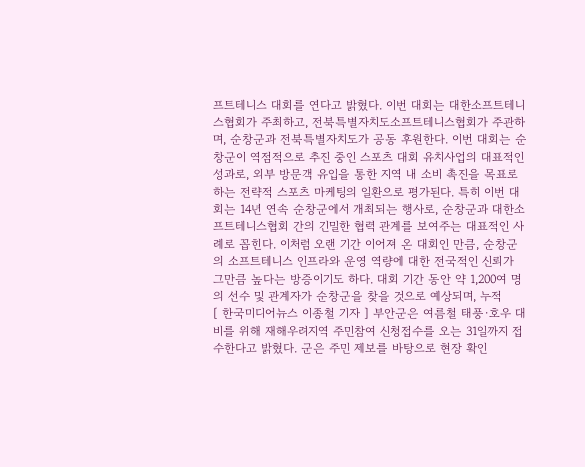프트테니스 대회를 연다고 밝혔다. 이번 대회는 대한소프트테니스협회가 주최하고, 전북특별자치도소프트테니스협회가 주관하며, 순창군과 전북특별자치도가 공동 후원한다. 이번 대회는 순창군이 역점적으로 추진 중인 스포츠 대회 유치사업의 대표적인 성과로, 외부 방문객 유입을 통한 지역 내 소비 촉진을 목표로 하는 전략적 스포츠 마케팅의 일환으로 평가된다. 특히 이번 대회는 14년 연속 순창군에서 개최되는 행사로, 순창군과 대한소프트테니스협회 간의 긴밀한 협력 관계를 보여주는 대표적인 사례로 꼽힌다. 이처럼 오랜 기간 이어져 온 대회인 만큼, 순창군의 소프트테니스 인프라와 운영 역량에 대한 전국적인 신뢰가 그만큼 높다는 방증이기도 하다. 대회 기간 동안 약 1,200여 명의 선수 및 관계자가 순창군을 찾을 것으로 예상되며, 누적
[ 한국미디어뉴스 이종철 기자 ] 부안군은 여름철 태풍·호우 대비를 위해 재해우려지역 주민참여 신청접수를 오는 31일까지 접수한다고 밝혔다. 군은 주민 제보를 바탕으로 현장 확인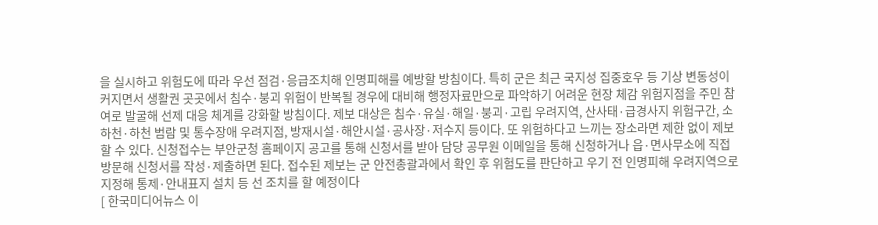을 실시하고 위험도에 따라 우선 점검·응급조치해 인명피해를 예방할 방침이다. 특히 군은 최근 국지성 집중호우 등 기상 변동성이 커지면서 생활권 곳곳에서 침수·붕괴 위험이 반복될 경우에 대비해 행정자료만으로 파악하기 어려운 현장 체감 위험지점을 주민 참여로 발굴해 선제 대응 체계를 강화할 방침이다. 제보 대상은 침수·유실·해일·붕괴·고립 우려지역, 산사태·급경사지 위험구간, 소하천·하천 범람 및 통수장애 우려지점, 방재시설·해안시설·공사장·저수지 등이다. 또 위험하다고 느끼는 장소라면 제한 없이 제보할 수 있다. 신청접수는 부안군청 홈페이지 공고를 통해 신청서를 받아 담당 공무원 이메일을 통해 신청하거나 읍·면사무소에 직접 방문해 신청서를 작성·제출하면 된다. 접수된 제보는 군 안전총괄과에서 확인 후 위험도를 판단하고 우기 전 인명피해 우려지역으로 지정해 통제·안내표지 설치 등 선 조치를 할 예정이다
[ 한국미디어뉴스 이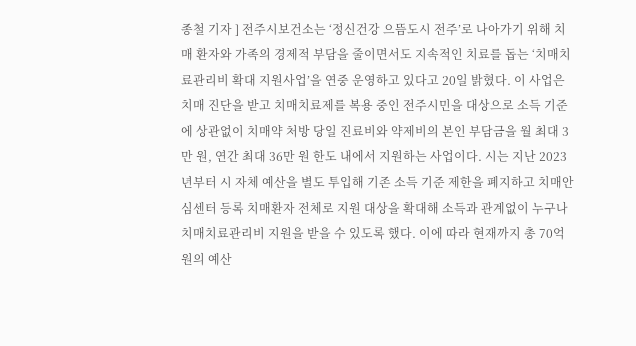종철 기자 ] 전주시보건소는 ‘정신건강 으뜸도시 전주’로 나아가기 위해 치매 환자와 가족의 경제적 부담을 줄이면서도 지속적인 치료를 돕는 ‘치매치료관리비 확대 지원사업’을 연중 운영하고 있다고 20일 밝혔다. 이 사업은 치매 진단을 받고 치매치료제를 복용 중인 전주시민을 대상으로 소득 기준에 상관없이 치매약 처방 당일 진료비와 약제비의 본인 부담금을 월 최대 3만 원, 연간 최대 36만 원 한도 내에서 지원하는 사업이다. 시는 지난 2023년부터 시 자체 예산을 별도 투입해 기존 소득 기준 제한을 폐지하고 치매안심센터 등록 치매환자 전체로 지원 대상을 확대해 소득과 관계없이 누구나 치매치료관리비 지원을 받을 수 있도록 했다. 이에 따라 현재까지 총 70억 원의 예산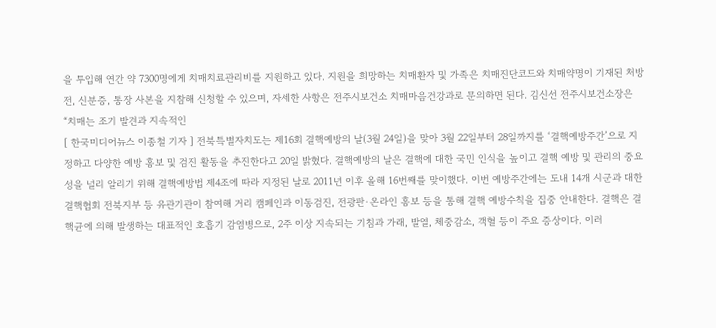을 투입해 연간 약 7300명에게 치매치료관리비를 지원하고 있다. 지원을 희망하는 치매환자 및 가족은 치매진단코드와 치매약명이 기재된 처방전, 신분증, 통장 사본을 지참해 신청할 수 있으며, 자세한 사항은 전주시보건소 치매마음건강과로 문의하면 된다. 김신선 전주시보건소장은 “치매는 조기 발견과 지속적인
[ 한국미디어뉴스 이종철 기자 ] 전북특별자치도는 제16회 결핵예방의 날(3월 24일)을 맞아 3월 22일부터 28일까지를 ‘결핵예방주간’으로 지정하고 다양한 예방 홍보 및 검진 활동을 추진한다고 20일 밝혔다. 결핵예방의 날은 결핵에 대한 국민 인식을 높이고 결핵 예방 및 관리의 중요성을 널리 알리기 위해 결핵예방법 제4조에 따라 지정된 날로 2011년 이후 올해 16번째를 맞이했다. 이번 예방주간에는 도내 14개 시군과 대한결핵협회 전북지부 등 유관기관이 참여해 거리 캠페인과 이동검진, 전광판·온라인 홍보 등을 통해 결핵 예방수칙을 집중 안내한다. 결핵은 결핵균에 의해 발생하는 대표적인 호흡기 감염병으로, 2주 이상 지속되는 기침과 가래, 발열, 체중감소, 객혈 등이 주요 증상이다. 이러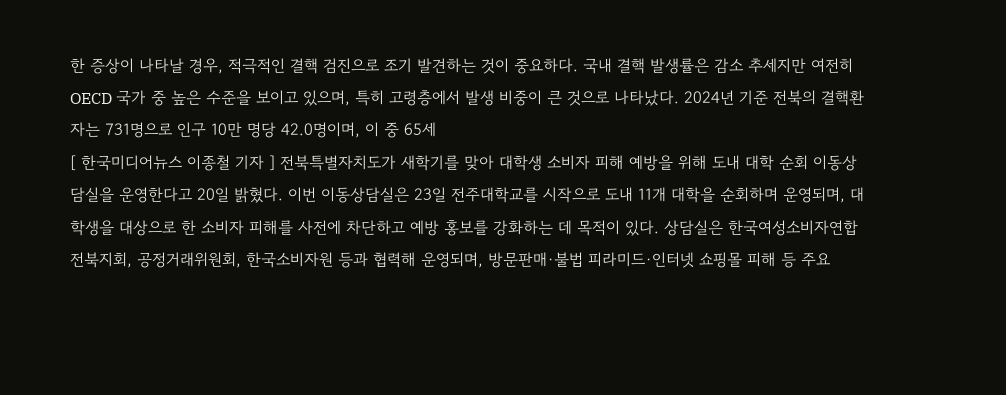한 증상이 나타날 경우, 적극적인 결핵 검진으로 조기 발견하는 것이 중요하다. 국내 결핵 발생률은 감소 추세지만 여전히 OECD 국가 중 높은 수준을 보이고 있으며, 특히 고령층에서 발생 비중이 큰 것으로 나타났다. 2024년 기준 전북의 결핵환자는 731명으로 인구 10만 명당 42.0명이며, 이 중 65세
[ 한국미디어뉴스 이종철 기자 ] 전북특별자치도가 새학기를 맞아 대학생 소비자 피해 예방을 위해 도내 대학 순회 이동상담실을 운영한다고 20일 밝혔다. 이번 이동상담실은 23일 전주대학교를 시작으로 도내 11개 대학을 순회하며 운영되며, 대학생을 대상으로 한 소비자 피해를 사전에 차단하고 예방 홍보를 강화하는 데 목적이 있다. 상담실은 한국여성소비자연합 전북지회, 공정거래위원회, 한국소비자원 등과 협력해 운영되며, 방문판매·불법 피라미드·인터넷 쇼핑몰 피해 등 주요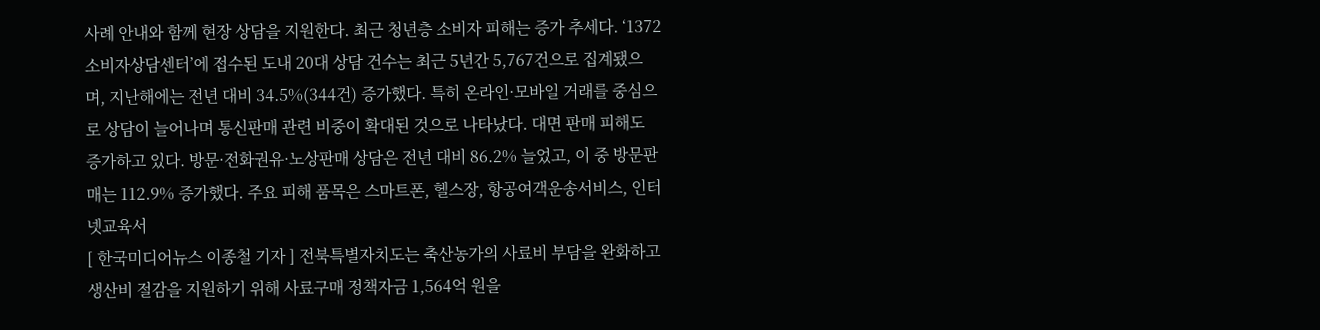사례 안내와 함께 현장 상담을 지원한다. 최근 청년층 소비자 피해는 증가 추세다. ‘1372 소비자상담센터’에 접수된 도내 20대 상담 건수는 최근 5년간 5,767건으로 집계됐으며, 지난해에는 전년 대비 34.5%(344건) 증가했다. 특히 온라인·모바일 거래를 중심으로 상담이 늘어나며 통신판매 관련 비중이 확대된 것으로 나타났다. 대면 판매 피해도 증가하고 있다. 방문·전화권유·노상판매 상담은 전년 대비 86.2% 늘었고, 이 중 방문판매는 112.9% 증가했다. 주요 피해 품목은 스마트폰, 헬스장, 항공여객운송서비스, 인터넷교육서
[ 한국미디어뉴스 이종철 기자 ] 전북특별자치도는 축산농가의 사료비 부담을 완화하고 생산비 절감을 지원하기 위해 사료구매 정책자금 1,564억 원을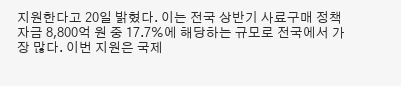지원한다고 20일 밝혔다. 이는 전국 상반기 사료구매 정책자금 8,800억 원 중 17.7%에 해당하는 규모로 전국에서 가장 많다. 이번 지원은 국제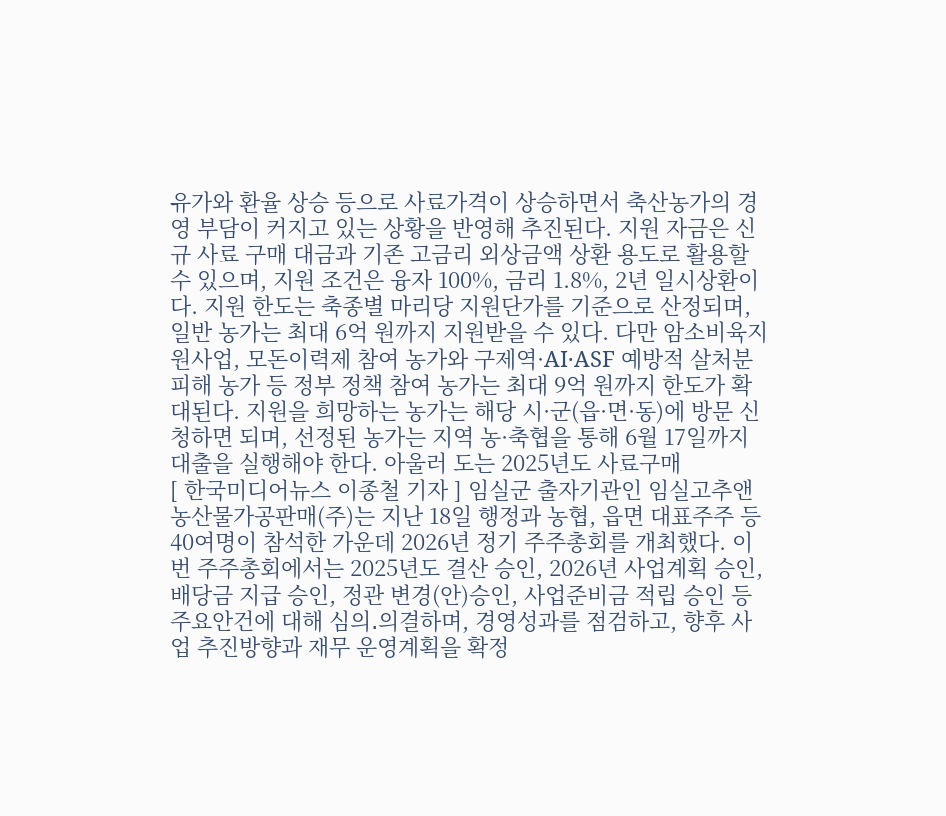유가와 환율 상승 등으로 사료가격이 상승하면서 축산농가의 경영 부담이 커지고 있는 상황을 반영해 추진된다. 지원 자금은 신규 사료 구매 대금과 기존 고금리 외상금액 상환 용도로 활용할 수 있으며, 지원 조건은 융자 100%, 금리 1.8%, 2년 일시상환이다. 지원 한도는 축종별 마리당 지원단가를 기준으로 산정되며, 일반 농가는 최대 6억 원까지 지원받을 수 있다. 다만 암소비육지원사업, 모돈이력제 참여 농가와 구제역·AI·ASF 예방적 살처분 피해 농가 등 정부 정책 참여 농가는 최대 9억 원까지 한도가 확대된다. 지원을 희망하는 농가는 해당 시·군(읍·면·동)에 방문 신청하면 되며, 선정된 농가는 지역 농·축협을 통해 6월 17일까지 대출을 실행해야 한다. 아울러 도는 2025년도 사료구매
[ 한국미디어뉴스 이종철 기자 ] 임실군 출자기관인 임실고추앤농산물가공판매(주)는 지난 18일 행정과 농협, 읍면 대표주주 등 40여명이 참석한 가운데 2026년 정기 주주총회를 개최했다. 이번 주주총회에서는 2025년도 결산 승인, 2026년 사업계획 승인, 배당금 지급 승인, 정관 변경(안)승인, 사업준비금 적립 승인 등 주요안건에 대해 심의․의결하며, 경영성과를 점검하고, 향후 사업 추진방향과 재무 운영계획을 확정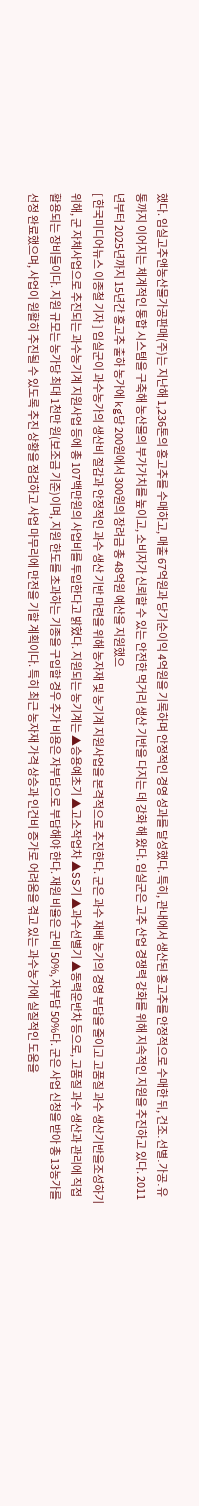했다. 임실고추앤농산물가공판매(주)는 지난해 1,236톤의 홍고추를 수매하고, 매출 67억원과 당기순이익 4억원을 기록하며 안정적인 경영 성과를 달성했다. 특히, 관내에서 생산된 홍고추를 안정적으로 수매한 뒤, 건조․선별․가공․유통까지 이어지는 체계적인 통합 시스템을 구축해 농산물의 부가가치를 높이고, 소비자가 신뢰할 수 있는 안전한 먹거리 생산 기반을 다지는 데 강화 해 왔다. 임실군은 고추 산업 경쟁력 강화를 위해 지속적인 지원을 추진하고 있다. 2011년부터 2025년까지 15년간 홍고추 출하 농가에 kg당 200원에서 300원의 장려금 총 48억원 예산을 지원했으
[ 한국미디어뉴스 이종철 기자 ] 임실군이 과수농가의 생산비 절감과 안정적인 과수 생산 기반 마련을 위해 농자재 및 농기계 지원사업을 본격적으로 추진한다. 군은 과수 재배 농가의 경영 부담을 줄이고 고품질 과수 생산기반을조성하기 위해, 군 자체사업으로 추진되는 과수농기계 지원사업 등에 총 107백만원의 사업비를 투입한다고 밝혔다. 지원되는 농기계는 ▲승용예초기 ▲고소작업차 ▲SS기 ▲과수선별기 ▲동력운반차 등으로, 고품질 과수 생산과 관리에 직접 활용되는 장비들이다. 지원 규모는 농가당 최대 1천만 원(보조금 기준)이며, 지원 한도를 초과하는 기종을 구입할 경우 추가 비용은 자부담으로 부담해야 한다. 재원 비율은 군비 50%, 자부담 50%다. 군은 사업 신청을 받아 총 13농가를 선정 완료했으며, 사업이 원활히 추진될 수 있도록 추진 상황을 점검하고 사업 마무리에 만전을 기할 계획이다. 특히 최근 농자재 가격 상승과 인건비 증가로 어려움을 겪고 있는 과수농가에 실질적인 도움을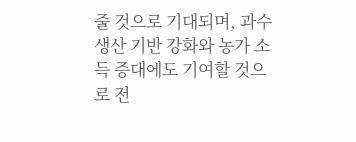줄 것으로 기대되며, 과수 생산 기반 강화와 농가 소득 증대에도 기여할 것으로 전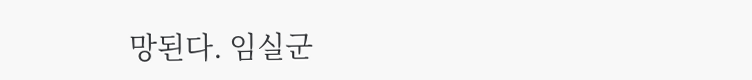망된다. 임실군